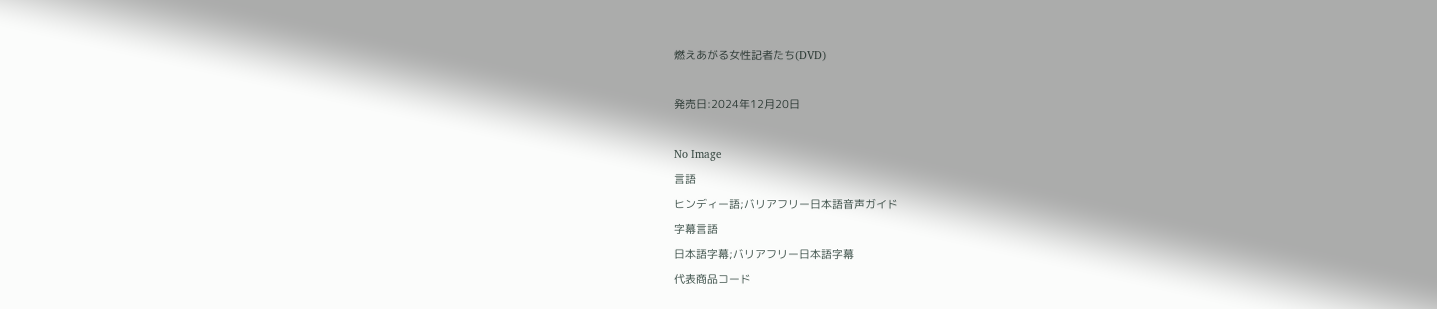燃えあがる女性記者たち(DVD)

発売日:2024年12月20日

No Image
言語
ヒンディー語;バリアフリー日本語音声ガイド
字幕言語
日本語字幕;バリアフリー日本語字幕
代表商品コード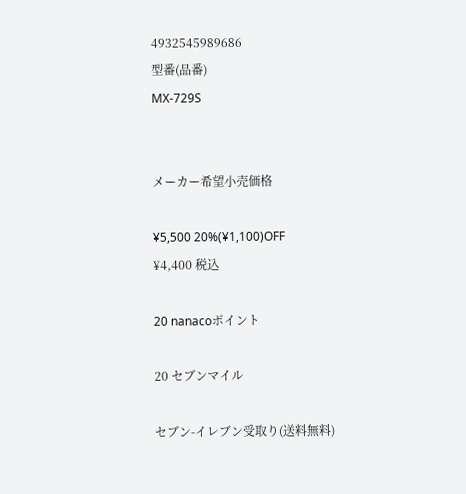4932545989686
型番(品番)
MX-729S


メーカー希望小売価格

¥5,500 20%(¥1,100)OFF
¥4,400 税込

20 nanacoポイント

20 セブンマイル

セブン-イレブン受取り(送料無料)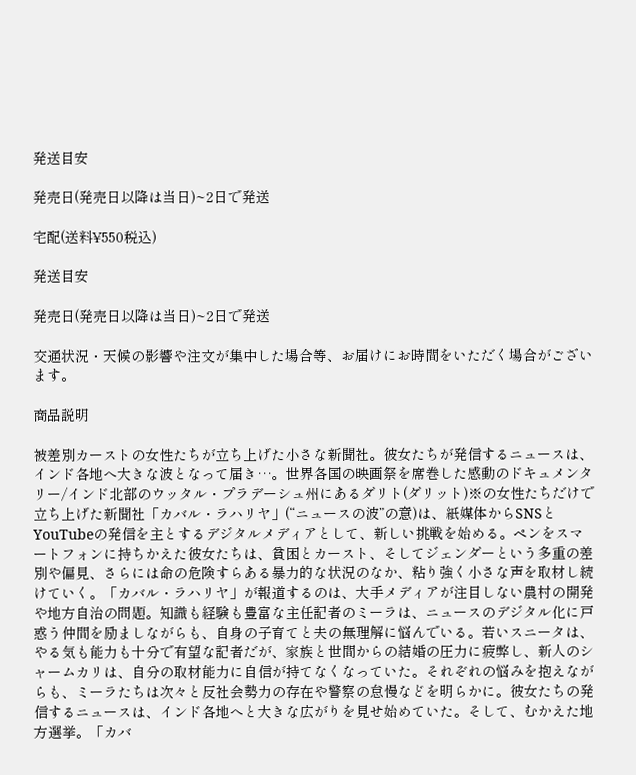発送目安

発売日(発売日以降は当日)~2日で発送

宅配(送料¥550税込)

発送目安

発売日(発売日以降は当日)~2日で発送

交通状況・天候の影響や注文が集中した場合等、お届けにお時間をいただく場合がございます。

商品説明

被差別カーストの女性たちが立ち上げた小さな新聞社。彼女たちが発信するニュースは、インド各地へ大きな波となって届き…。世界各国の映画祭を席巻した感動のドキュメンタリー/インド北部のウッタル・プラデーシュ州にあるダリト(ダリット)※の女性たちだけで立ち上げた新聞社「カバル・ラハリヤ」(“ニュースの波”の意)は、紙媒体からSNSとYouTubeの発信を主とするデジタルメディアとして、新しい挑戦を始める。ペンをスマートフォンに持ちかえた彼女たちは、貧困とカースト、そしてジェンダーという多重の差別や偏見、さらには命の危険すらある暴力的な状況のなか、粘り強く小さな声を取材し続けていく。「カバル・ラハリヤ」が報道するのは、大手メディアが注目しない農村の開発や地方自治の問題。知識も経験も豊富な主任記者のミーラは、ニュースのデジタル化に戸惑う仲間を励ましながらも、自身の子育てと夫の無理解に悩んでいる。若いスニータは、やる気も能力も十分で有望な記者だが、家族と世間からの結婚の圧力に疲弊し、新人のシャームカリは、自分の取材能力に自信が持てなくなっていた。それぞれの悩みを抱えながらも、ミーラたちは次々と反社会勢力の存在や警察の怠慢などを明らかに。彼女たちの発信するニュースは、インド各地へと大きな広がりを見せ始めていた。そして、むかえた地方選挙。「カバ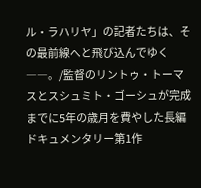ル・ラハリヤ」の記者たちは、その最前線へと飛び込んでゆく――。/監督のリントゥ・トーマスとスシュミト・ゴーシュが完成までに5年の歳月を費やした長編ドキュメンタリー第1作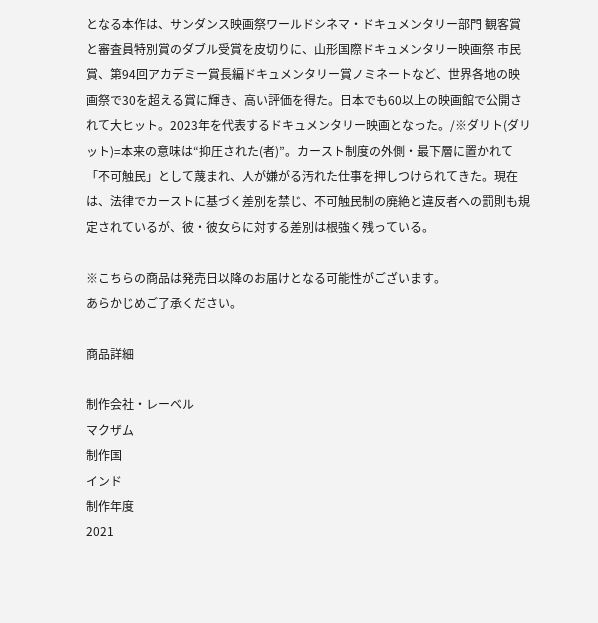となる本作は、サンダンス映画祭ワールドシネマ・ドキュメンタリー部門 観客賞と審査員特別賞のダブル受賞を皮切りに、山形国際ドキュメンタリー映画祭 市民賞、第94回アカデミー賞長編ドキュメンタリー賞ノミネートなど、世界各地の映画祭で30を超える賞に輝き、高い評価を得た。日本でも60以上の映画館で公開されて大ヒット。2023年を代表するドキュメンタリー映画となった。/※ダリト(ダリット)=本来の意味は“抑圧された(者)”。カースト制度の外側・最下層に置かれて「不可触民」として蔑まれ、人が嫌がる汚れた仕事を押しつけられてきた。現在は、法律でカーストに基づく差別を禁じ、不可触民制の廃絶と違反者への罰則も規定されているが、彼・彼女らに対する差別は根強く残っている。

※こちらの商品は発売日以降のお届けとなる可能性がございます。
あらかじめご了承ください。

商品詳細

制作会社・レーベル
マクザム
制作国
インド
制作年度
2021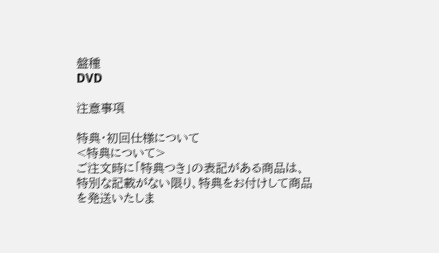盤種
DVD

注意事項

特典・初回仕様について
<特典について>
ご注文時に「特典つき」の表記がある商品は、特別な記載がない限り、特典をお付けして商品を発送いたしま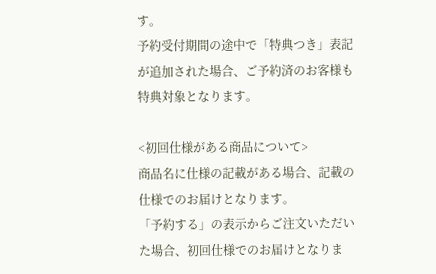す。
予約受付期間の途中で「特典つき」表記が追加された場合、ご予約済のお客様も特典対象となります。

<初回仕様がある商品について>
商品名に仕様の記載がある場合、記載の仕様でのお届けとなります。
「予約する」の表示からご注文いただいた場合、初回仕様でのお届けとなりま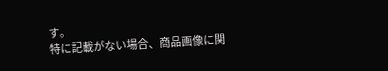す。
特に記載がない場合、商品画像に関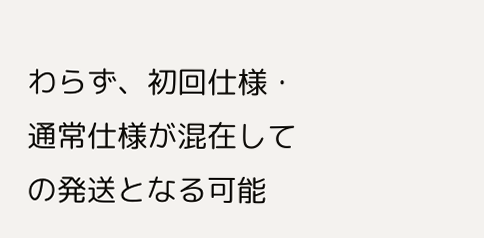わらず、初回仕様・通常仕様が混在しての発送となる可能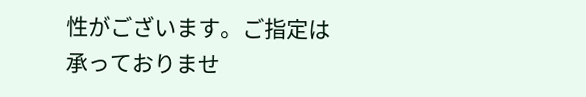性がございます。ご指定は承っておりませ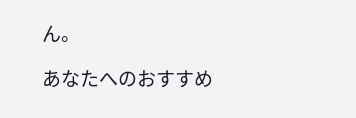ん。

あなたへのおすすめ